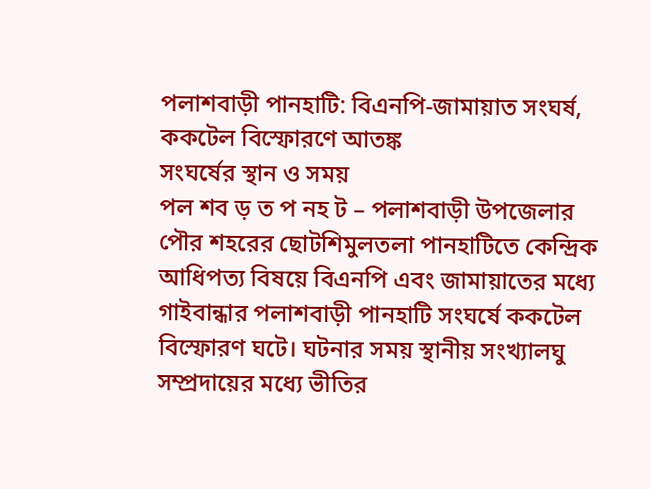পলাশবাড়ী পানহাটি: বিএনপি-জামায়াত সংঘর্ষ, ককটেল বিস্ফোরণে আতঙ্ক
সংঘর্ষের স্থান ও সময়
পল শব ড় ত প নহ ট – পলাশবাড়ী উপজেলার পৌর শহরের ছোটশিমুলতলা পানহাটিতে কেন্দ্রিক আধিপত্য বিষয়ে বিএনপি এবং জামায়াতের মধ্যে গাইবান্ধার পলাশবাড়ী পানহাটি সংঘর্ষে ককটেল বিস্ফোরণ ঘটে। ঘটনার সময় স্থানীয় সংখ্যালঘু সম্প্রদায়ের মধ্যে ভীতির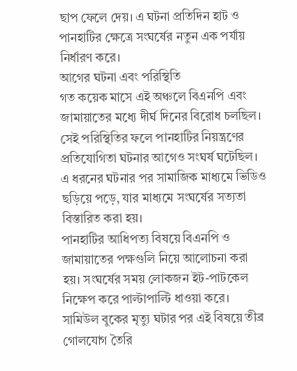ছাপ ফেলে দেয়। এ ঘটনা প্রতিদিন হাট ও পানহাটির ক্ষেত্রে সংঘর্ষের নতুন এক পর্যায় নির্ধারণ করে।
আগের ঘটনা এবং পরিস্থিতি
গত কয়েক মাসে এই অঞ্চলে বিএনপি এবং জামায়াতের মধ্যে দীর্ঘ দিনের বিরোধ চলছিল। সেই পরিস্থিতির ফলে পানহাটির নিয়ন্ত্রণের প্রতিযোগিতা ঘটনার আগেও সংঘর্ষ ঘটেছিল। এ ধরনের ঘটনার পর সামাজিক মাধ্যমে ভিডিও ছড়িয়ে পড়ে, যার মাধ্যমে সংঘর্ষের সত্যতা বিস্তারিত করা হয়।
পানহাটির আধিপত্য বিষয়ে বিএনপি ও জামায়াতের পক্ষগুলি নিয়ে আলোচনা করা হয়। সংঘর্ষের সময় লোকজন ইট-পাটকেল নিক্ষেপ করে পাল্টাপাল্টি ধাওয়া করে। সামিউল বুকের মৃত্যু ঘটার পর এই বিষয়ে তীব্র গোলযোগ তৈরি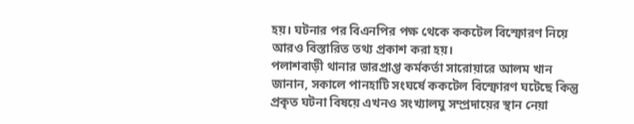হয়। ঘটনার পর বিএনপির পক্ষ থেকে ককটেল বিস্ফোরণ নিয়ে আরও বিস্তারিত তথ্য প্রকাশ করা হয়।
পলাশবাড়ী থানার ভারপ্রাপ্ত কর্মকর্তা সারোয়ারে আলম খান জানান, সকালে পানহাটি সংঘর্ষে ককটেল বিস্ফোরণ ঘটেছে কিন্তু প্রকৃত ঘটনা বিষয়ে এখনও সংখ্যালঘু সম্প্রদায়ের স্থান নেয়া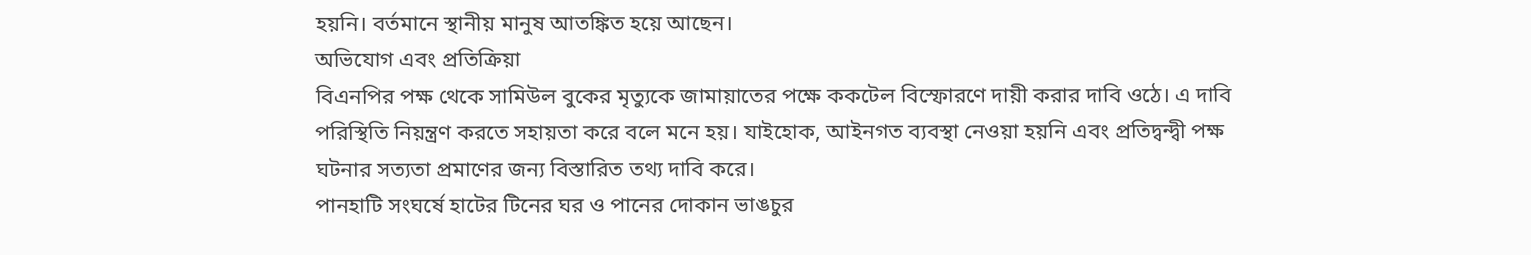হয়নি। বর্তমানে স্থানীয় মানুষ আতঙ্কিত হয়ে আছেন।
অভিযোগ এবং প্রতিক্রিয়া
বিএনপির পক্ষ থেকে সামিউল বুকের মৃত্যুকে জামায়াতের পক্ষে ককটেল বিস্ফোরণে দায়ী করার দাবি ওঠে। এ দাবি পরিস্থিতি নিয়ন্ত্রণ করতে সহায়তা করে বলে মনে হয়। যাইহোক, আইনগত ব্যবস্থা নেওয়া হয়নি এবং প্রতিদ্বন্দ্বী পক্ষ ঘটনার সত্যতা প্রমাণের জন্য বিস্তারিত তথ্য দাবি করে।
পানহাটি সংঘর্ষে হাটের টিনের ঘর ও পানের দোকান ভাঙচুর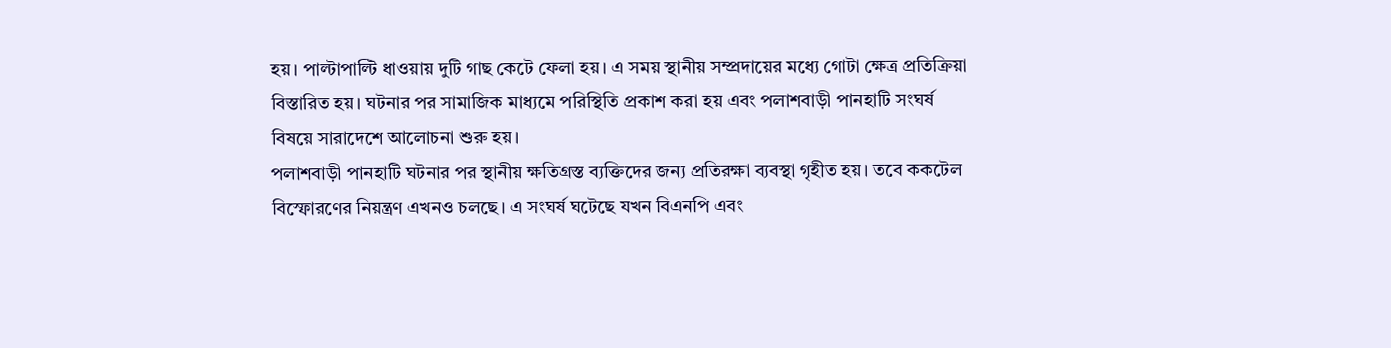হয়। পাল্টাপাল্টি ধাওয়ায় দুটি গাছ কেটে ফেলা হয়। এ সময় স্থানীয় সম্প্রদায়ের মধ্যে গোটা ক্ষেত্র প্রতিক্রিয়া বিস্তারিত হয়। ঘটনার পর সামাজিক মাধ্যমে পরিস্থিতি প্রকাশ করা হয় এবং পলাশবাড়ী পানহাটি সংঘর্ষ বিষয়ে সারাদেশে আলোচনা শুরু হয়।
পলাশবাড়ী পানহাটি ঘটনার পর স্থানীয় ক্ষতিগ্রস্ত ব্যক্তিদের জন্য প্রতিরক্ষা ব্যবস্থা গৃহীত হয়। তবে ককটেল বিস্ফোরণের নিয়ন্ত্রণ এখনও চলছে। এ সংঘর্ষ ঘটেছে যখন বিএনপি এবং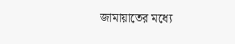জামায়াতের মধ্যে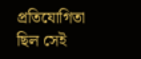প্রতিযোগিতা ছিল সেই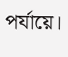পর্যায়ে।